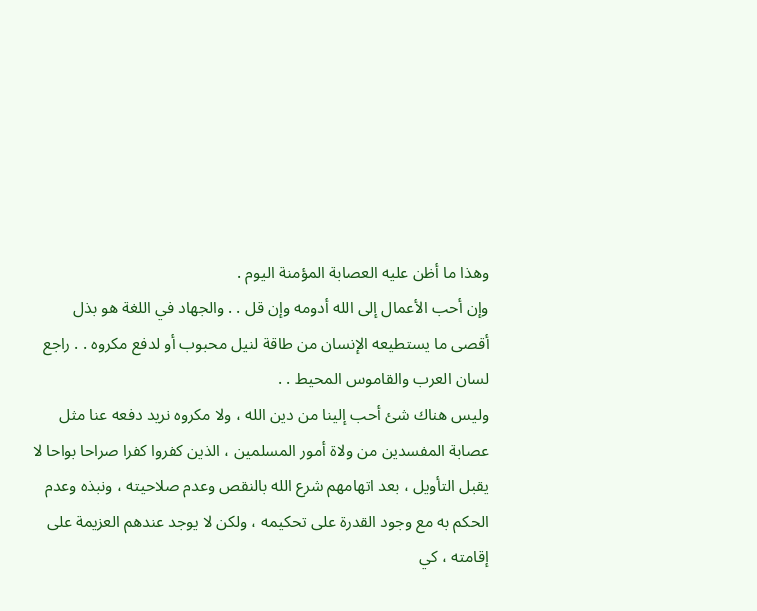وهذا ما أظن عليه العصابة المؤمنة اليوم .
وإن أحب الأعمال إلى الله أدومه وإن قل . . والجهاد في اللغة هو بذل
أقصى ما يستطيعه الإنسان من طاقة لنيل محبوب أو لدفع مكروه . . راجع
لسان العرب والقاموس المحيط . .
وليس هناك شئ أحب إلينا من دين الله ، ولا مكروه نريد دفعه عنا مثل
عصابة المفسدين من ولاة أمور المسلمين ، الذين كفروا كفرا صراحا بواحا لا
يقبل التأويل ، بعد اتهامهم شرع الله بالنقص وعدم صلاحيته ، ونبذه وعدم
الحكم به مع وجود القدرة على تحكيمه ، ولكن لا يوجد عندهم العزيمة على
إقامته ، كي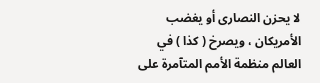لا يحزن النصارى أو يغضب الأمريكان ، ويصرخ ( كذا ) في
العالم منظمة الأمم المتآمرة على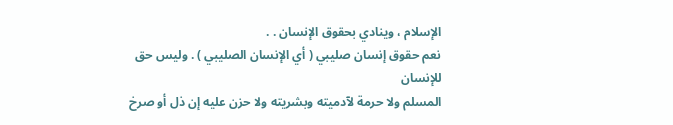الإسلام ، وينادي بحقوق الإنسان . .
نعم حقوق إنسان صليبي ( أي الإنسان الصليبي ) . وليس حق للإنسان
المسلم ولا حرمة لآدميته وبشريته ولا حزن عليه إن ذل أو صرخ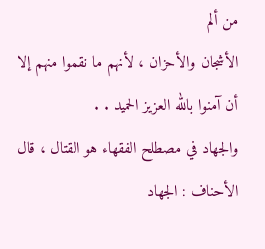من ألم
الأشجان والأحزان ، لأنهم ما نقموا منهم إلا أن آمنوا بالله العزيز الحميد . .
والجهاد في مصطلح الفقهاء هو القتال ، قال الأحناف : الجهاد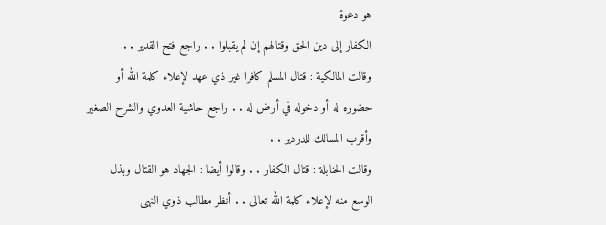هو دعوة
الكفار إلى دين الحق وقتالهم إن لم يقبلوا . . راجع فتح القدير . .
وقالت المالكية : قتال المسلم كافرا غير ذي عهد لإعلاء كلمة الله أو
حضوره له أو دخوله في أرض له . . راجع حاشية العدوي والشرح الصغير
وأقرب المسالك للدردير . .
وقالت الحنابلة : قتال الكفار . . وقالوا أيضا : الجهاد هو القتال وبذل
الوسع منه لإعلاء كلمة الله تعالى . . أنظر مطالب ذوي النهى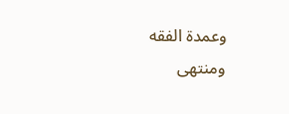وعمدة الفقه
ومنتهى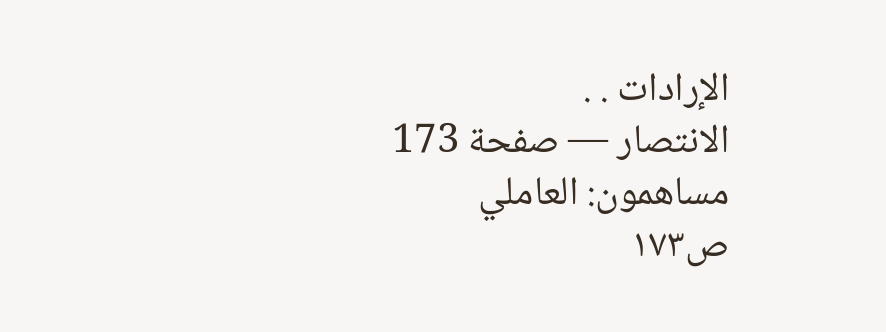الإرادات . .
الانتصار — صفحة 173
مساهمون: العاملي
ص١٧٣